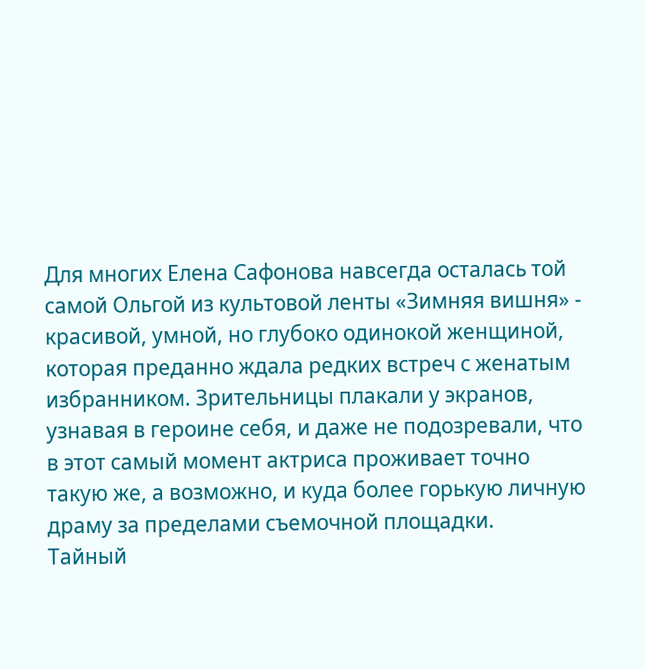Для многих Елена Сафонова навсегда осталась той самой Ольгой из культовой ленты «Зимняя вишня» - красивой, умной, но глубоко одинокой женщиной, которая преданно ждала редких встреч с женатым избранником. Зрительницы плакали у экранов, узнавая в героине себя, и даже не подозревали, что в этот самый момент актриса проживает точно такую же, а возможно, и куда более горькую личную драму за пределами съемочной площадки.
Тайный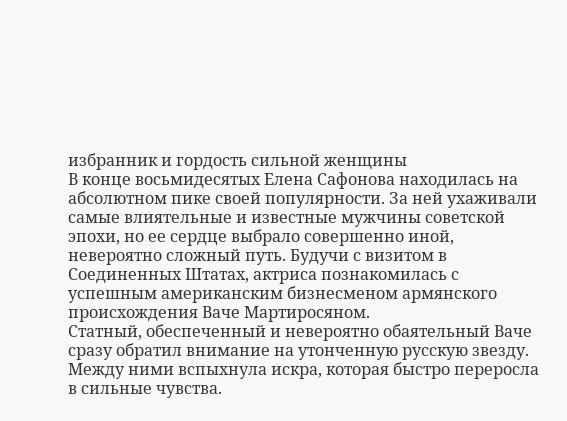избранник и гордость сильной женщины
В конце восьмидесятых Елена Сафонова находилась на абсолютном пике своей популярности. За ней ухаживали самые влиятельные и известные мужчины советской эпохи, но ее сердце выбрало совершенно иной, невероятно сложный путь. Будучи с визитом в Соединенных Штатах, актриса познакомилась с успешным американским бизнесменом армянского происхождения Ваче Мартиросяном.
Статный, обеспеченный и невероятно обаятельный Ваче сразу обратил внимание на утонченную русскую звезду. Между ними вспыхнула искра, которая быстро переросла в сильные чувства.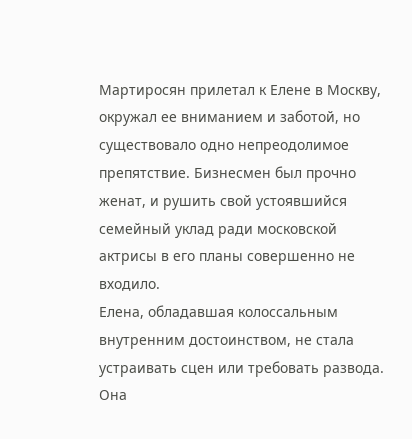Мартиросян прилетал к Елене в Москву, окружал ее вниманием и заботой, но существовало одно непреодолимое препятствие. Бизнесмен был прочно женат, и рушить свой устоявшийся семейный уклад ради московской актрисы в его планы совершенно не входило.
Елена, обладавшая колоссальным внутренним достоинством, не стала устраивать сцен или требовать развода. Она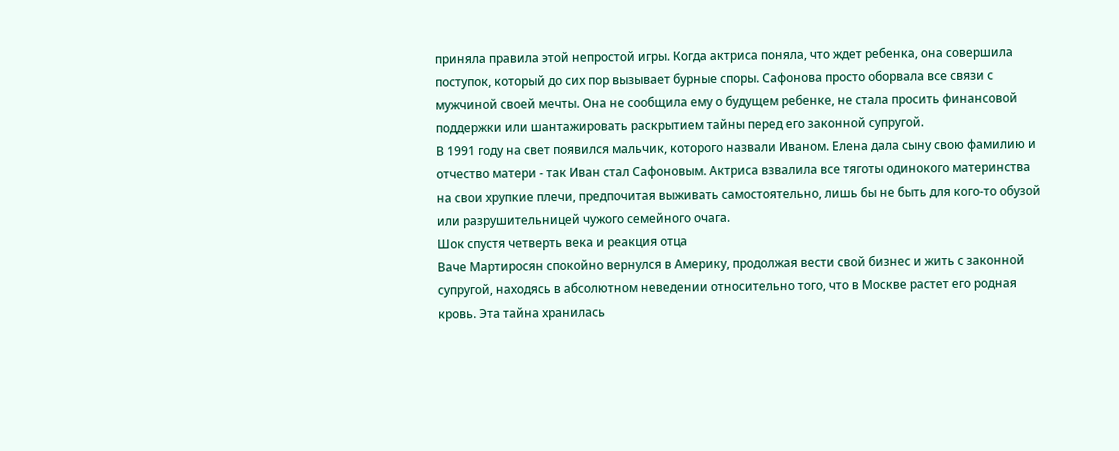приняла правила этой непростой игры. Когда актриса поняла, что ждет ребенка, она совершила поступок, который до сих пор вызывает бурные споры. Сафонова просто оборвала все связи с мужчиной своей мечты. Она не сообщила ему о будущем ребенке, не стала просить финансовой поддержки или шантажировать раскрытием тайны перед его законной супругой.
В 1991 году на свет появился мальчик, которого назвали Иваном. Елена дала сыну свою фамилию и отчество матери - так Иван стал Сафоновым. Актриса взвалила все тяготы одинокого материнства на свои хрупкие плечи, предпочитая выживать самостоятельно, лишь бы не быть для кого-то обузой или разрушительницей чужого семейного очага.
Шок спустя четверть века и реакция отца
Ваче Мартиросян спокойно вернулся в Америку, продолжая вести свой бизнес и жить с законной супругой, находясь в абсолютном неведении относительно того, что в Москве растет его родная кровь. Эта тайна хранилась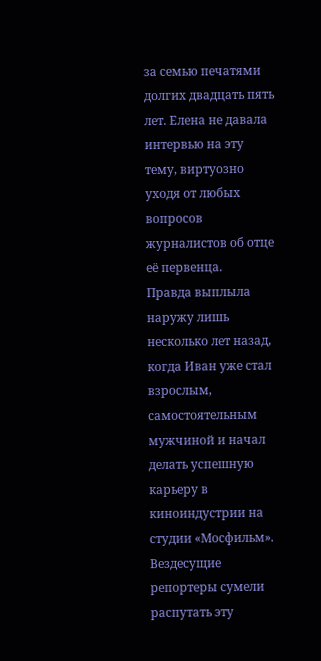за семью печатями долгих двадцать пять лет. Елена не давала интервью на эту тему, виртуозно уходя от любых вопросов журналистов об отце её первенца.
Правда выплыла наружу лишь несколько лет назад, когда Иван уже стал взрослым, самостоятельным мужчиной и начал делать успешную карьеру в киноиндустрии на студии «Мосфильм». Вездесущие репортеры сумели распутать эту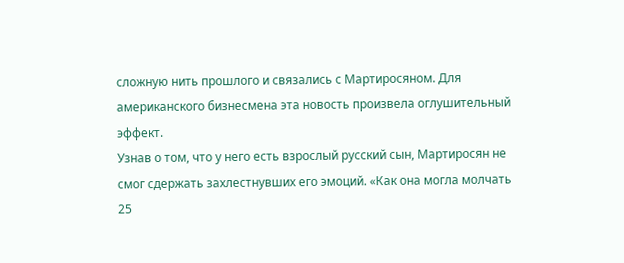сложную нить прошлого и связались с Мартиросяном. Для американского бизнесмена эта новость произвела оглушительный эффект.
Узнав о том, что у него есть взрослый русский сын, Мартиросян не смог сдержать захлестнувших его эмоций. «Как она могла молчать 25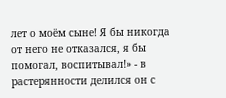лет о моём сыне! Я бы никогда от него не отказался, я бы помогал, воспитывал!» - в растерянности делился он с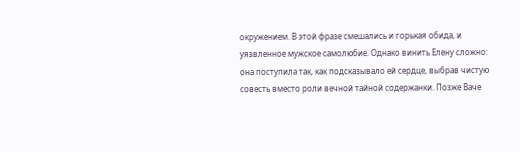окружением. В этой фразе смешались и горькая обида, и уязвленное мужское самолюбие. Однако винить Елену сложно: она поступила так, как подсказывало ей сердце, выбрав чистую совесть вместо роли вечной тайной содержанки. Позже Ваче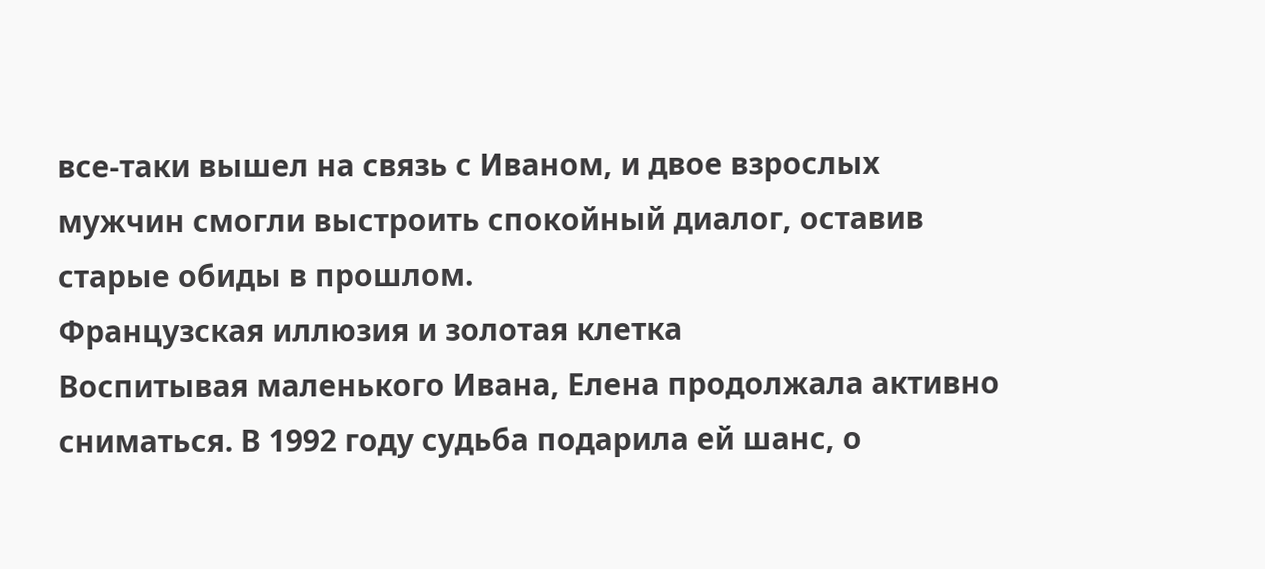все-таки вышел на связь с Иваном, и двое взрослых мужчин смогли выстроить спокойный диалог, оставив старые обиды в прошлом.
Французская иллюзия и золотая клетка
Воспитывая маленького Ивана, Елена продолжала активно сниматься. В 1992 году судьба подарила ей шанс, о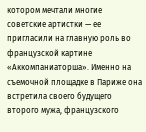котором мечтали многие советские артистки — ее пригласили на главную роль во французской картине «Аккомпаниаторша». Именно на съемочной площадке в Париже она встретила своего будущего второго мужа, французского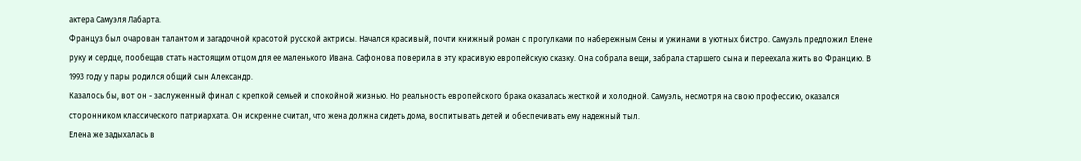актера Самуэля Лабарта.
Француз был очарован талантом и загадочной красотой русской актрисы. Начался красивый, почти книжный роман с прогулками по набережным Сены и ужинами в уютных бистро. Самуэль предложил Елене руку и сердце, пообещав стать настоящим отцом для ее маленького Ивана. Сафонова поверила в эту красивую европейскую сказку. Она собрала вещи, забрала старшего сына и переехала жить во Францию. В 1993 году у пары родился общий сын Александр.
Казалось бы, вот он - заслуженный финал с крепкой семьей и спокойной жизнью. Но реальность европейского брака оказалась жесткой и холодной. Самуэль, несмотря на свою профессию, оказался сторонником классического патриархата. Он искренне считал, что жена должна сидеть дома, воспитывать детей и обеспечивать ему надежный тыл.
Елена же задыхалась в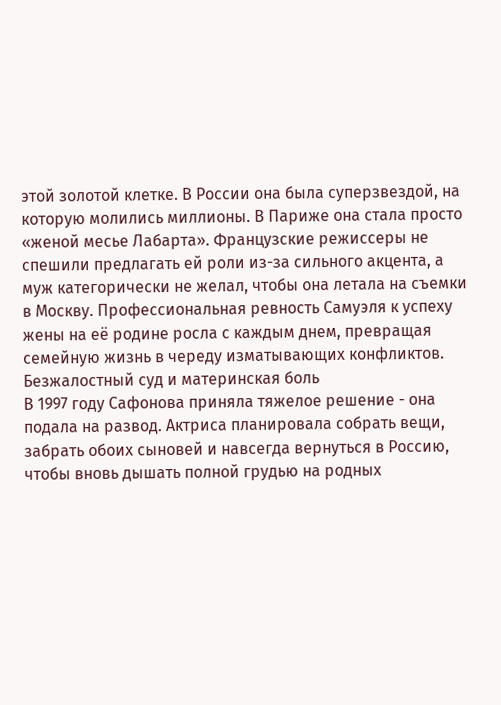этой золотой клетке. В России она была суперзвездой, на которую молились миллионы. В Париже она стала просто «женой месье Лабарта». Французские режиссеры не спешили предлагать ей роли из-за сильного акцента, а муж категорически не желал, чтобы она летала на съемки в Москву. Профессиональная ревность Самуэля к успеху жены на её родине росла с каждым днем, превращая семейную жизнь в череду изматывающих конфликтов.
Безжалостный суд и материнская боль
В 1997 году Сафонова приняла тяжелое решение - она подала на развод. Актриса планировала собрать вещи, забрать обоих сыновей и навсегда вернуться в Россию, чтобы вновь дышать полной грудью на родных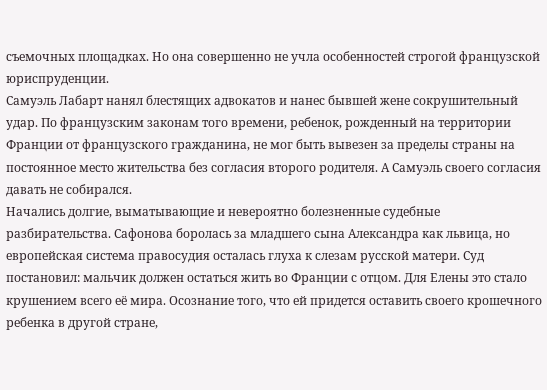съемочных площадках. Но она совершенно не учла особенностей строгой французской юриспруденции.
Самуэль Лабарт нанял блестящих адвокатов и нанес бывшей жене сокрушительный удар. По французским законам того времени, ребенок, рожденный на территории Франции от французского гражданина, не мог быть вывезен за пределы страны на постоянное место жительства без согласия второго родителя. А Самуэль своего согласия давать не собирался.
Начались долгие, выматывающие и невероятно болезненные судебные разбирательства. Сафонова боролась за младшего сына Александра как львица, но европейская система правосудия осталась глуха к слезам русской матери. Суд постановил: мальчик должен остаться жить во Франции с отцом. Для Елены это стало крушением всего её мира. Осознание того, что ей придется оставить своего крошечного ребенка в другой стране,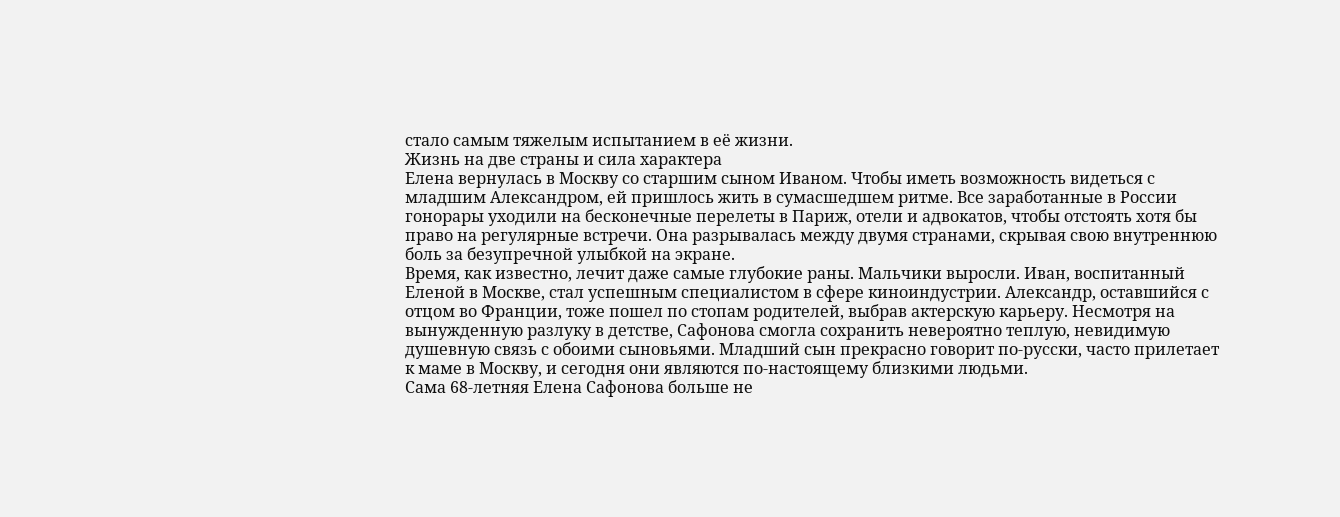стало самым тяжелым испытанием в её жизни.
Жизнь на две страны и сила характера
Елена вернулась в Москву со старшим сыном Иваном. Чтобы иметь возможность видеться с младшим Александром, ей пришлось жить в сумасшедшем ритме. Все заработанные в России гонорары уходили на бесконечные перелеты в Париж, отели и адвокатов, чтобы отстоять хотя бы право на регулярные встречи. Она разрывалась между двумя странами, скрывая свою внутреннюю боль за безупречной улыбкой на экране.
Время, как известно, лечит даже самые глубокие раны. Мальчики выросли. Иван, воспитанный Еленой в Москве, стал успешным специалистом в сфере киноиндустрии. Александр, оставшийся с отцом во Франции, тоже пошел по стопам родителей, выбрав актерскую карьеру. Несмотря на вынужденную разлуку в детстве, Сафонова смогла сохранить невероятно теплую, невидимую душевную связь с обоими сыновьями. Младший сын прекрасно говорит по-русски, часто прилетает к маме в Москву, и сегодня они являются по-настоящему близкими людьми.
Сама 68-летняя Елена Сафонова больше не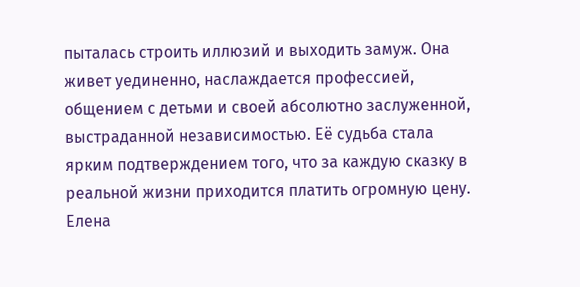пыталась строить иллюзий и выходить замуж. Она живет уединенно, наслаждается профессией, общением с детьми и своей абсолютно заслуженной, выстраданной независимостью. Её судьба стала ярким подтверждением того, что за каждую сказку в реальной жизни приходится платить огромную цену.
Елена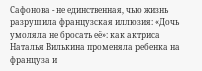Сафонова - не единственная, чью жизнь разрушила французская иллюзия: «Дочь умоляла не бросать её»: как актриса Наталья Вилькина променяла ребенка на француза и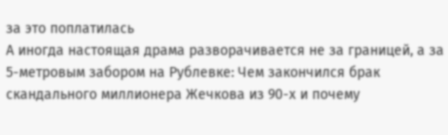за это поплатилась
А иногда настоящая драма разворачивается не за границей, а за 5-метровым забором на Рублевке: Чем закончился брак скандального миллионера Жечкова из 90-х и почему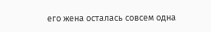его жена осталась совсем одна